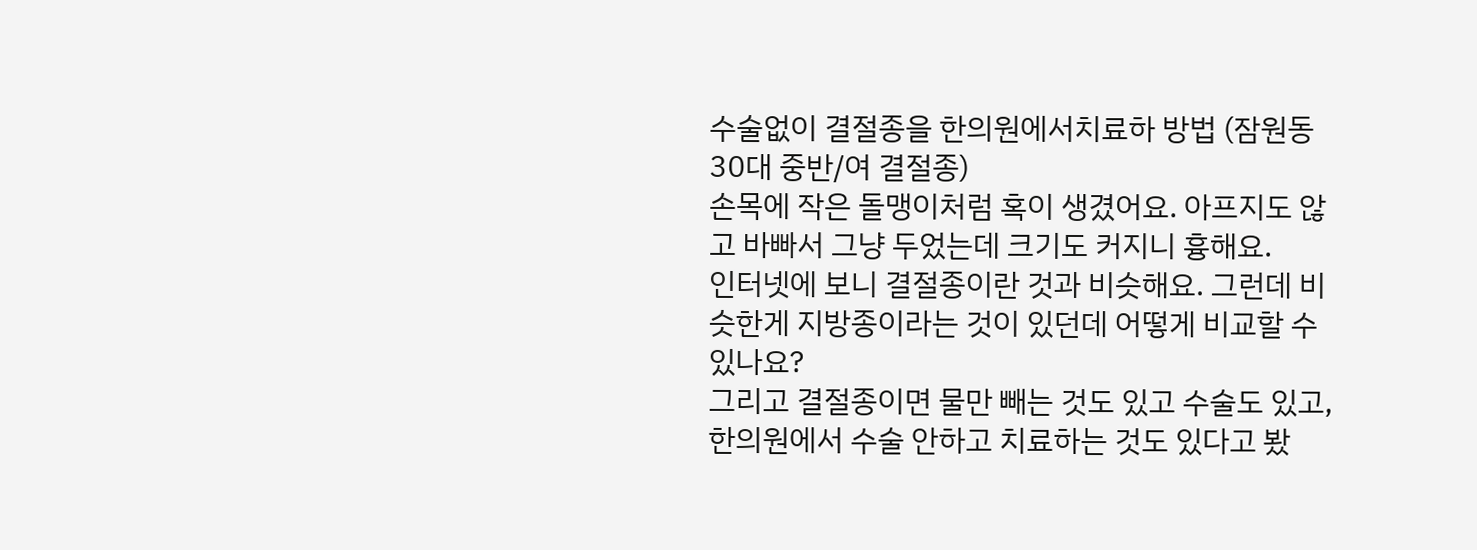수술없이 결절종을 한의원에서치료하 방법 (잠원동 30대 중반/여 결절종)
손목에 작은 돌맹이처럼 혹이 생겼어요. 아프지도 않고 바빠서 그냥 두었는데 크기도 커지니 흉해요.
인터넷에 보니 결절종이란 것과 비슷해요. 그런데 비슷한게 지방종이라는 것이 있던데 어떻게 비교할 수 있나요?
그리고 결절종이면 물만 빼는 것도 있고 수술도 있고, 한의원에서 수술 안하고 치료하는 것도 있다고 봤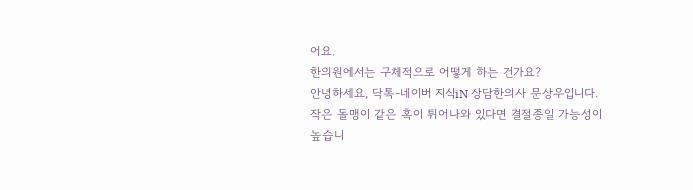어요.
한의원에서는 구체적으로 어떻게 하는 건가요?
안녕하세요, 닥톡-네이버 지식iN 상담한의사 문상우입니다.
작은 돌맹이 같은 혹이 튀어나와 있다면 결절종일 가능성이 높습니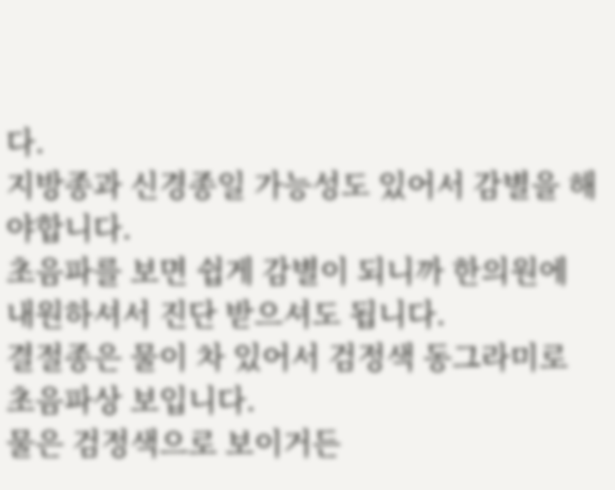다.
지방종과 신경종일 가능성도 있어서 감별을 해야합니다.
초음파를 보면 쉽게 감별이 되니까 한의원에 내원하셔서 진단 받으셔도 됩니다.
결절종은 물이 차 있어서 검정색 동그라미로 초음파상 보입니다.
물은 검정색으로 보이거든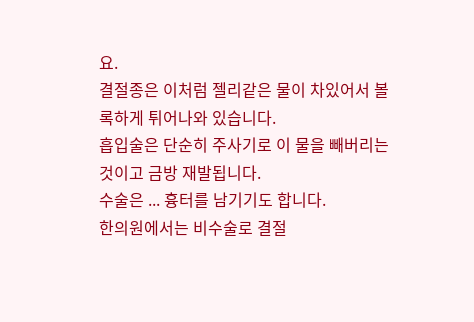요.
결절종은 이처럼 젤리같은 물이 차있어서 볼록하게 튀어나와 있습니다.
흡입술은 단순히 주사기로 이 물을 빼버리는 것이고 금방 재발됩니다.
수술은 ... 흉터를 남기기도 합니다.
한의원에서는 비수술로 결절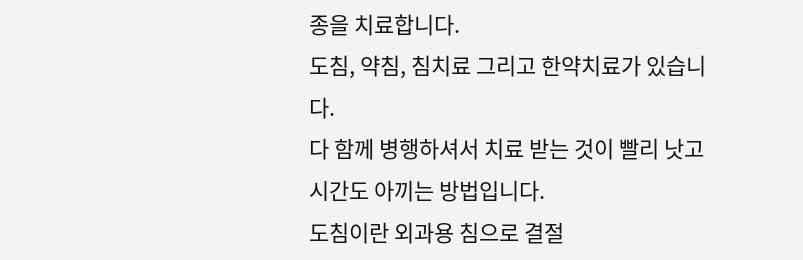종을 치료합니다.
도침, 약침, 침치료 그리고 한약치료가 있습니다.
다 함께 병행하셔서 치료 받는 것이 빨리 낫고 시간도 아끼는 방법입니다.
도침이란 외과용 침으로 결절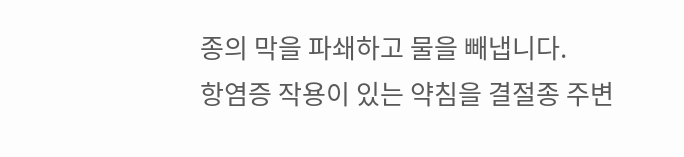종의 막을 파쇄하고 물을 빼냅니다.
항염증 작용이 있는 약침을 결절종 주변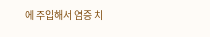에 주입해서 염증 치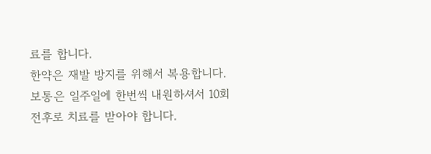료를 합니다.
한약은 재발 방지를 위해서 복용합니다.
보통은 일주일에 한번씩 내원하셔서 10회 전후로 치료를 받아야 합니다.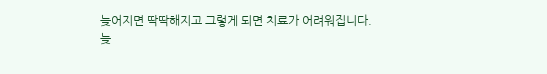늦어지면 딱딱해지고 그렇게 되면 치료가 어려워집니다.
늦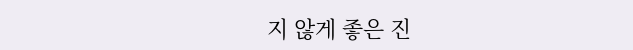지 않게 좋은 진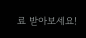료 받아보세요!